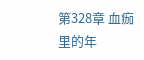第328章 血痂里的年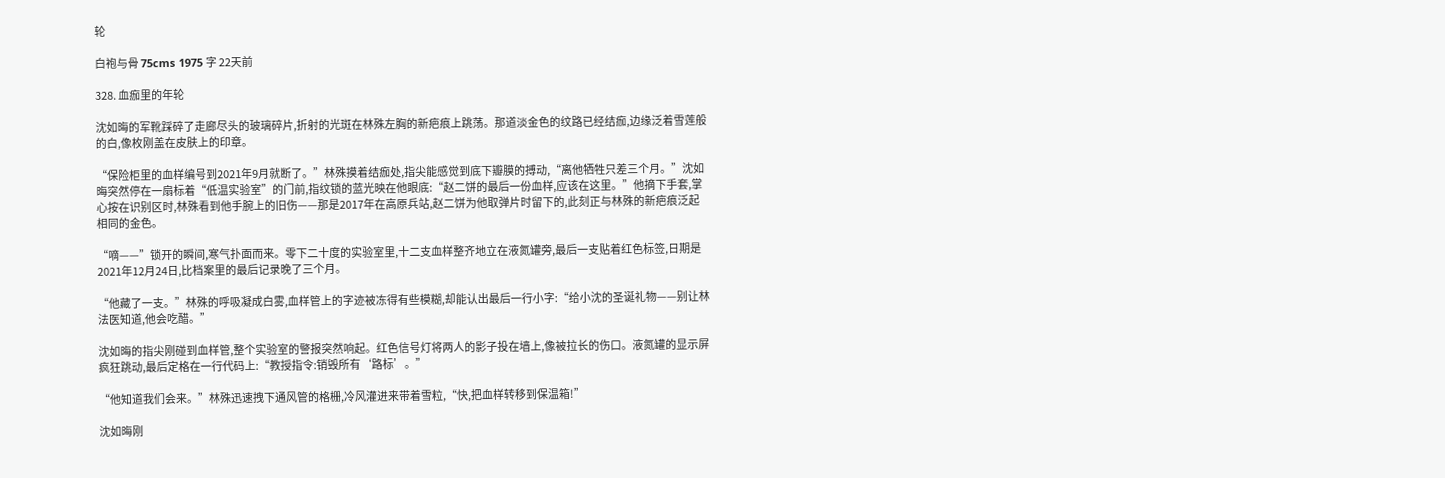轮

白袍与骨 75cms 1975 字 22天前

328. 血痂里的年轮

沈如晦的军靴踩碎了走廊尽头的玻璃碎片,折射的光斑在林殊左胸的新疤痕上跳荡。那道淡金色的纹路已经结痂,边缘泛着雪莲般的白,像枚刚盖在皮肤上的印章。

“保险柜里的血样编号到2021年9月就断了。”林殊摸着结痂处,指尖能感觉到底下瓣膜的搏动,“离他牺牲只差三个月。”沈如晦突然停在一扇标着“低温实验室”的门前,指纹锁的蓝光映在他眼底:“赵二饼的最后一份血样,应该在这里。”他摘下手套,掌心按在识别区时,林殊看到他手腕上的旧伤——那是2017年在高原兵站,赵二饼为他取弹片时留下的,此刻正与林殊的新疤痕泛起相同的金色。

“嘀——”锁开的瞬间,寒气扑面而来。零下二十度的实验室里,十二支血样整齐地立在液氮罐旁,最后一支贴着红色标签,日期是2021年12月24日,比档案里的最后记录晚了三个月。

“他藏了一支。”林殊的呼吸凝成白雾,血样管上的字迹被冻得有些模糊,却能认出最后一行小字:“给小沈的圣诞礼物——别让林法医知道,他会吃醋。”

沈如晦的指尖刚碰到血样管,整个实验室的警报突然响起。红色信号灯将两人的影子投在墙上,像被拉长的伤口。液氮罐的显示屏疯狂跳动,最后定格在一行代码上:“教授指令:销毁所有‘路标’。”

“他知道我们会来。”林殊迅速拽下通风管的格栅,冷风灌进来带着雪粒,“快,把血样转移到保温箱!”

沈如晦刚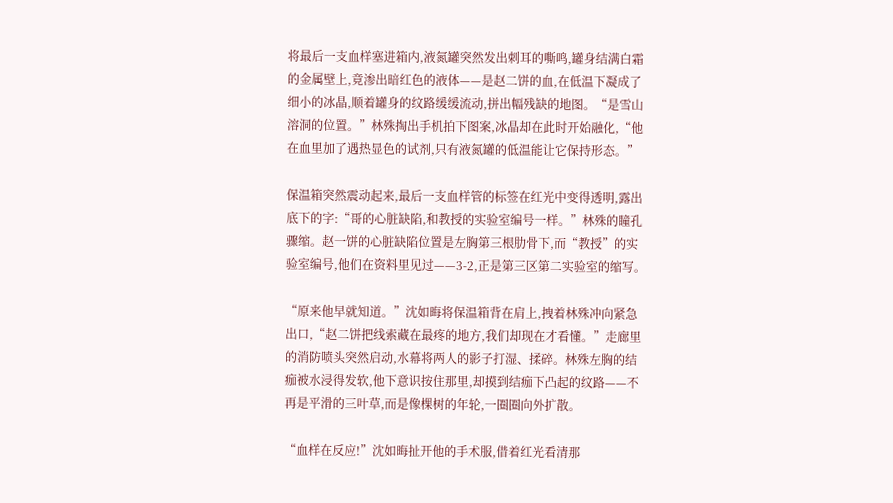将最后一支血样塞进箱内,液氮罐突然发出刺耳的嘶鸣,罐身结满白霜的金属壁上,竟渗出暗红色的液体——是赵二饼的血,在低温下凝成了细小的冰晶,顺着罐身的纹路缓缓流动,拼出幅残缺的地图。“是雪山溶洞的位置。”林殊掏出手机拍下图案,冰晶却在此时开始融化,“他在血里加了遇热显色的试剂,只有液氮罐的低温能让它保持形态。”

保温箱突然震动起来,最后一支血样管的标签在红光中变得透明,露出底下的字:“哥的心脏缺陷,和教授的实验室编号一样。”林殊的瞳孔骤缩。赵一饼的心脏缺陷位置是左胸第三根肋骨下,而“教授”的实验室编号,他们在资料里见过——3-2,正是第三区第二实验室的缩写。

“原来他早就知道。”沈如晦将保温箱背在肩上,拽着林殊冲向紧急出口,“赵二饼把线索藏在最疼的地方,我们却现在才看懂。”走廊里的消防喷头突然启动,水幕将两人的影子打湿、揉碎。林殊左胸的结痂被水浸得发软,他下意识按住那里,却摸到结痂下凸起的纹路——不再是平滑的三叶草,而是像棵树的年轮,一圈圈向外扩散。

“血样在反应!”沈如晦扯开他的手术服,借着红光看清那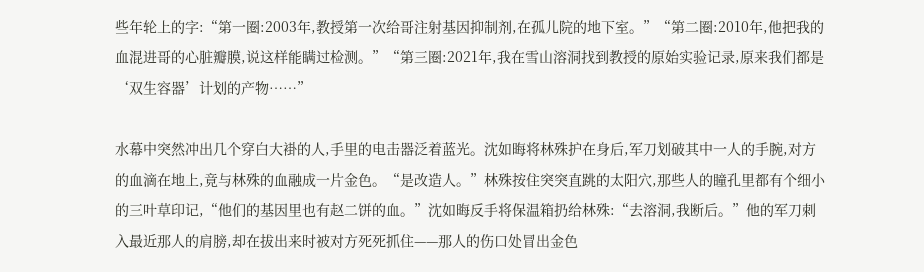些年轮上的字:“第一圈:2003年,教授第一次给哥注射基因抑制剂,在孤儿院的地下室。”“第二圈:2010年,他把我的血混进哥的心脏瓣膜,说这样能瞒过检测。”“第三圈:2021年,我在雪山溶洞找到教授的原始实验记录,原来我们都是‘双生容器’计划的产物……”

水幕中突然冲出几个穿白大褂的人,手里的电击器泛着蓝光。沈如晦将林殊护在身后,军刀划破其中一人的手腕,对方的血滴在地上,竟与林殊的血融成一片金色。“是改造人。”林殊按住突突直跳的太阳穴,那些人的瞳孔里都有个细小的三叶草印记,“他们的基因里也有赵二饼的血。”沈如晦反手将保温箱扔给林殊:“去溶洞,我断后。”他的军刀刺入最近那人的肩膀,却在拔出来时被对方死死抓住——那人的伤口处冒出金色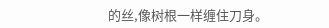的丝,像树根一样缠住刀身。